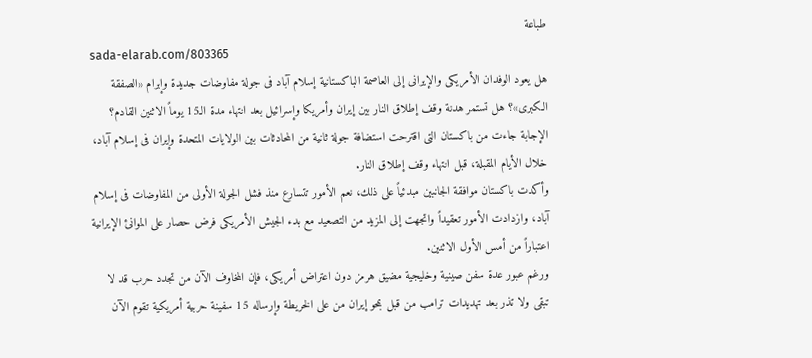طباعة
sada-elarab.com/803365
هل يعود الوفدان الأمريكى والإيرانى إلى العاصمة الباكستانية إسلام آباد فى جولة مفاوضات جديدة وإبرام «الصفقة الكبرى»؟ هل تستمر هدنة وقف إطلاق النار بين إيران وأمريكا وإسرائيل بعد انتهاء مدة الـ15 يوماً الاثنين القادم؟
الإجابة جاءت من باكستان التى اقترحت استضافة جولة ثانية من المحادثات بين الولايات المتحدة وإيران فى إسلام آباد، خلال الأيام المقبلة، قبل انتهاء وقف إطلاق النار.
وأكدت باكستان موافقة الجانبين مبدئياً على ذلك، نعم الأمور تتسارع منذ فشل الجولة الأولى من المفاوضات فى إسلام آباد، وازدادت الأمور تعقيداً واتجهت إلى المزيد من التصعيد مع بدء الجيش الأمريكى فرض حصار على الموانئ الإيرانية اعتباراً من أمس الأول الاثنين.
ورغم عبور عدة سفن صينية وخليجية مضيق هرمز دون اعتراض أمريكى، فإن المخاوف الآن من تجدد حرب قد لا تبقى ولا تذر بعد تهديدات ترامب من قبل بمحو إيران من على الخريطة وإرساله 15 سفينة حربية أمريكية تقوم الآن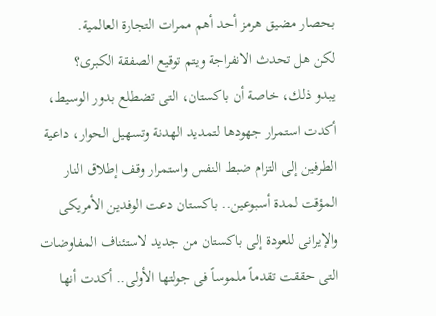بحصار مضيق هرمز أحد أهم ممرات التجارة العالمية.
لكن هل تحدث الانفراجة ويتم توقيع الصفقة الكبرى؟
يبدو ذلك، خاصة أن باكستان، التى تضطلع بدور الوسيط، أكدت استمرار جهودها لتمديد الهدنة وتسهيل الحوار، داعية الطرفين إلى التزام ضبط النفس واستمرار وقف إطلاق النار المؤقت لمدة أسبوعين.. باكستان دعت الوفدين الأمريكى والإيرانى للعودة إلى باكستان من جديد لاستئناف المفاوضات التى حققت تقدماً ملموساً فى جولتها الأولى.. أكدت أنها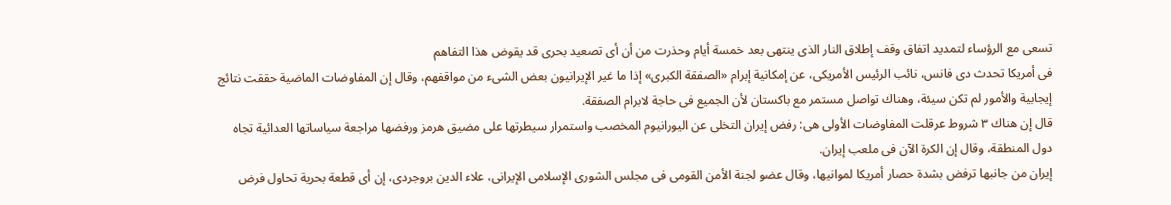تسعى مع الرؤساء لتمديد اتفاق وقف إطلاق النار الذى ينتهى بعد خمسة أيام وحذرت من أن أى تصعيد بحرى قد يقوض هذا التفاهم
فى أمريكا تحدث دى فانس، نائب الرئيس الأمريكى، عن إمكانية إبرام «الصفقة الكبرى» إذا ما غير الإيرانيون بعض الشىء من مواقفهم، وقال إن المفاوضات الماضية حققت نتائج إيجابية والأمور لم تكن سيئة، وهناك تواصل مستمر مع باكستان لأن الجميع فى حاجة لابرام الصفقة.
قال إن هناك ٣ شروط عرقلت المفاوضات الأولى هى: رفض إيران التخلى عن اليورانيوم المخصب واستمرار سيطرتها على مضيق هرمز ورفضها مراجعة سياساتها العدائية تجاه دول المنطقة، وقال إن الكرة الآن فى ملعب إيران.
إيران من جانبها ترفض بشدة حصار أمريكا لموانيها، وقال عضو لجنة الأمن القومى فى مجلس الشورى الإسلامى الإيرانى، علاء الدين بروجردى، إن أى قطعة بحرية تحاول فرض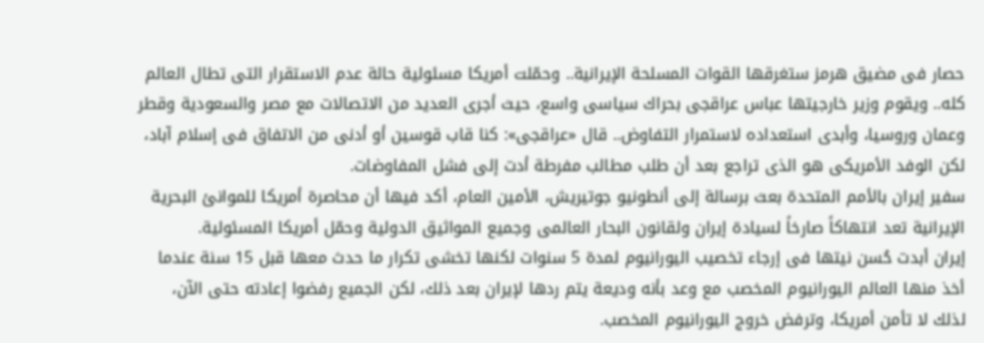حصار فى مضيق هرمز ستغرقها القوات المسلحة الإيرانية.. وحمّلت أمريكا مسئولية حالة عدم الاستقرار التى تطال العالم كله.. ويقوم وزير خارجيتها عباس عراقجى بحراك سياسى واسع، حيث أجرى العديد من الاتصالات مع مصر والسعودية وقطر وعمان وروسيا، وأبدى استعداده لاستمرار التفاوض.. قال «عراقجى»: كنا قاب قوسين أو أدنى من الاتفاق فى إسلام آباد، لكن الوفد الأمريكى هو الذى تراجع بعد أن طلب مطالب مفرطة أدت إلى فشل المفاوضات.
سفير إيران بالأمم المتحدة بعث برسالة إلى أنطونيو جوتيريش، الأمين العام، أكد فيها أن محاصرة أمريكا للموانئ البحرية الإيرانية تعد انتهاكاً صارخاً لسيادة إيران ولقانون البحار العالمى وجميع المواثيق الدولية وحمّل أمريكا المسئولية.
إيران أبدت حُسن نيتها فى إرجاء تخصيب اليورانيوم لمدة 5 سنوات لكنها تخشى تكرار ما حدث معها قبل 15 سنة عندما أخذ منها العالم اليورانيوم المخصب مع وعد بأنه وديعة يتم ردها لإيران بعد ذلك، لكن الجميع رفضوا إعادته حتى الآن، لذلك لا تأمن أمريكا، وترفض خروج اليورانيوم المخصب.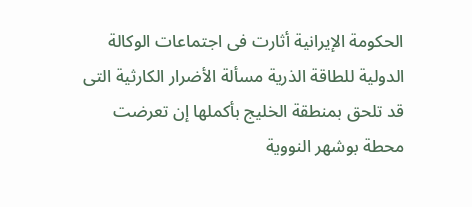الحكومة الإيرانية أثارت فى اجتماعات الوكالة الدولية للطاقة الذرية مسألة الأضرار الكارثية التى قد تلحق بمنطقة الخليج بأكملها إن تعرضت محطة بوشهر النووية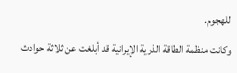للهجوم.
وكانت منظمة الطاقة الذرية الإيرانية قد أبلغت عن ثلاثة حوادث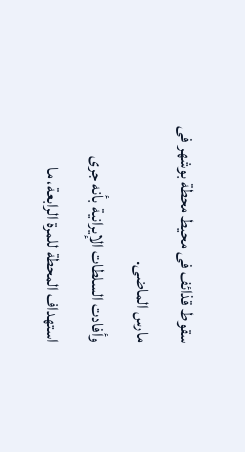سقوط قذائف فى محيط محطة بوشهر فى مارس الماضى.
وأفادت السلطات الإيرانية بأنه جرى استهداف المحطة للمرة الرابعة، ما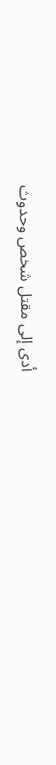أدى إلى مقتل شخص وحدوث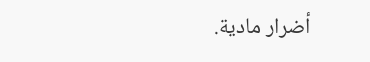أضرار مادية.